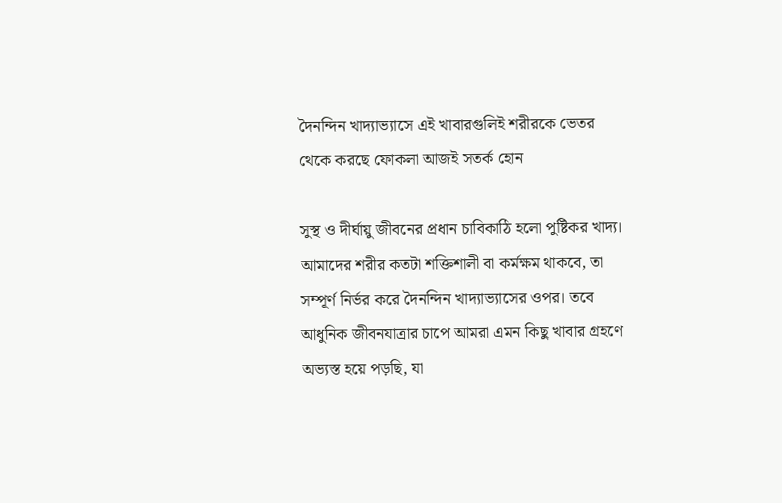দৈনন্দিন খাদ্যাভ্যাসে এই খাবারগুলিই শরীরকে ভেতর থেকে করছে ফোকলা আজই সতর্ক হোন

সুস্থ ও দীর্ঘায়ু জীবনের প্রধান চাবিকাঠি হলো পুষ্টিকর খাদ্য। আমাদের শরীর কতটা শক্তিশালী বা কর্মক্ষম থাকবে, তা সম্পূর্ণ নির্ভর করে দৈনন্দিন খাদ্যাভ্যাসের ওপর। তবে আধুনিক জীবনযাত্রার চাপে আমরা এমন কিছু খাবার গ্রহণে অভ্যস্ত হয়ে পড়ছি, যা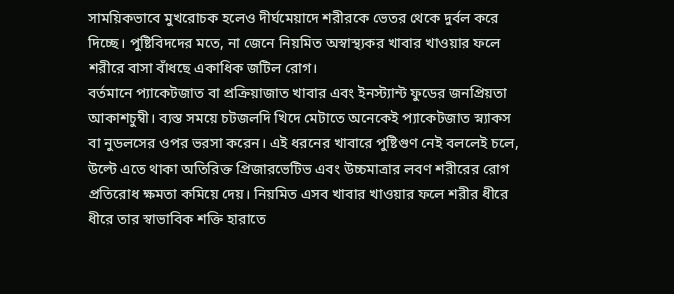সাময়িকভাবে মুখরোচক হলেও দীর্ঘমেয়াদে শরীরকে ভেতর থেকে দুর্বল করে দিচ্ছে। পুষ্টিবিদদের মতে, না জেনে নিয়মিত অস্বাস্থ্যকর খাবার খাওয়ার ফলে শরীরে বাসা বাঁধছে একাধিক জটিল রোগ।
বর্তমানে প্যাকেটজাত বা প্রক্রিয়াজাত খাবার এবং ইনস্ট্যান্ট ফুডের জনপ্রিয়তা আকাশচুম্বী। ব্যস্ত সময়ে চটজলদি খিদে মেটাতে অনেকেই প্যাকেটজাত স্ন্যাকস বা নুডলসের ওপর ভরসা করেন। এই ধরনের খাবারে পুষ্টিগুণ নেই বললেই চলে, উল্টে এতে থাকা অতিরিক্ত প্রিজারভেটিভ এবং উচ্চমাত্রার লবণ শরীরের রোগ প্রতিরোধ ক্ষমতা কমিয়ে দেয়। নিয়মিত এসব খাবার খাওয়ার ফলে শরীর ধীরে ধীরে তার স্বাভাবিক শক্তি হারাতে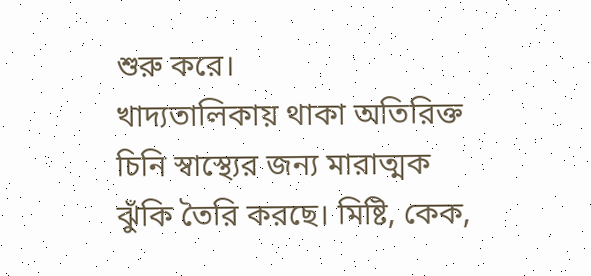শুরু করে।
খাদ্যতালিকায় থাকা অতিরিক্ত চিনি স্বাস্থ্যের জন্য মারাত্মক ঝুঁকি তৈরি করছে। মিষ্টি, কেক,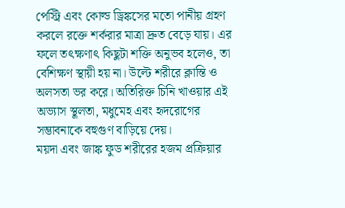পেস্ট্রি এবং কোল্ড ড্রিঙ্কসের মতো পানীয় গ্রহণ করলে রক্তে শর্করার মাত্রা দ্রুত বেড়ে যায়। এর ফলে তৎক্ষণাৎ কিছুটা শক্তি অনুভব হলেও, তা বেশিক্ষণ স্থায়ী হয় না। উল্টে শরীরে ক্লান্তি ও অলসতা ভর করে। অতিরিক্ত চিনি খাওয়ার এই অভ্যাস স্থূলতা, মধুমেহ এবং হৃদরোগের সম্ভাবনাকে বহুগুণ বাড়িয়ে দেয়।
ময়দা এবং জাঙ্ক ফুড শরীরের হজম প্রক্রিয়ার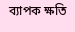ব্যাপক ক্ষতি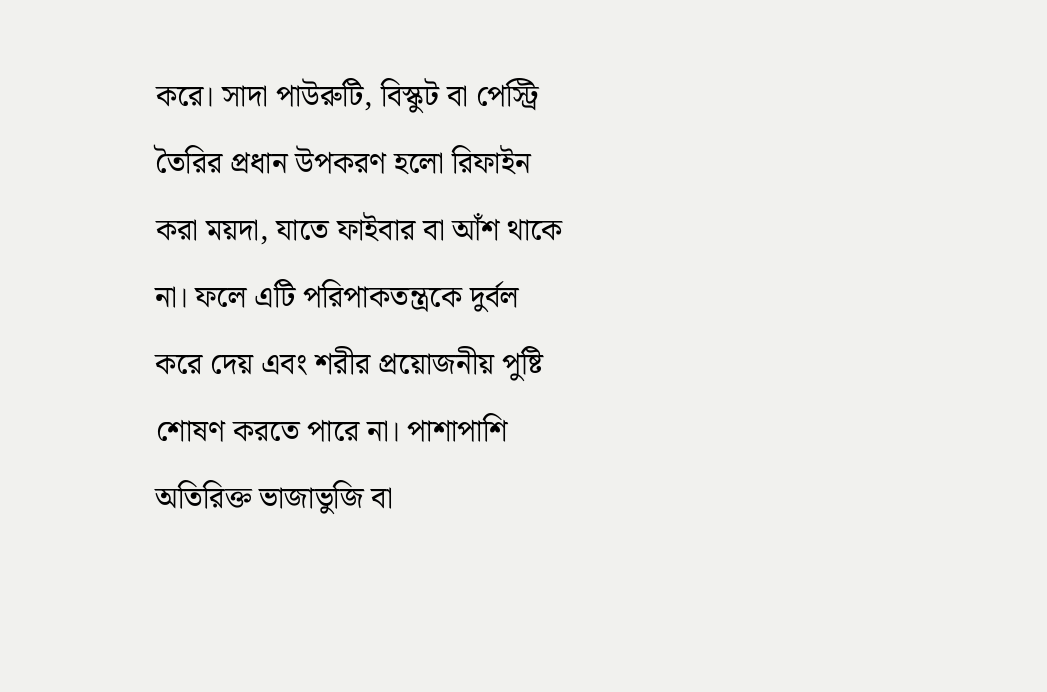করে। সাদা পাউরুটি, বিস্কুট বা পেস্ট্রি তৈরির প্রধান উপকরণ হলো রিফাইন করা ময়দা, যাতে ফাইবার বা আঁশ থাকে না। ফলে এটি পরিপাকতন্ত্রকে দুর্বল করে দেয় এবং শরীর প্রয়োজনীয় পুষ্টি শোষণ করতে পারে না। পাশাপাশি অতিরিক্ত ভাজাভুজি বা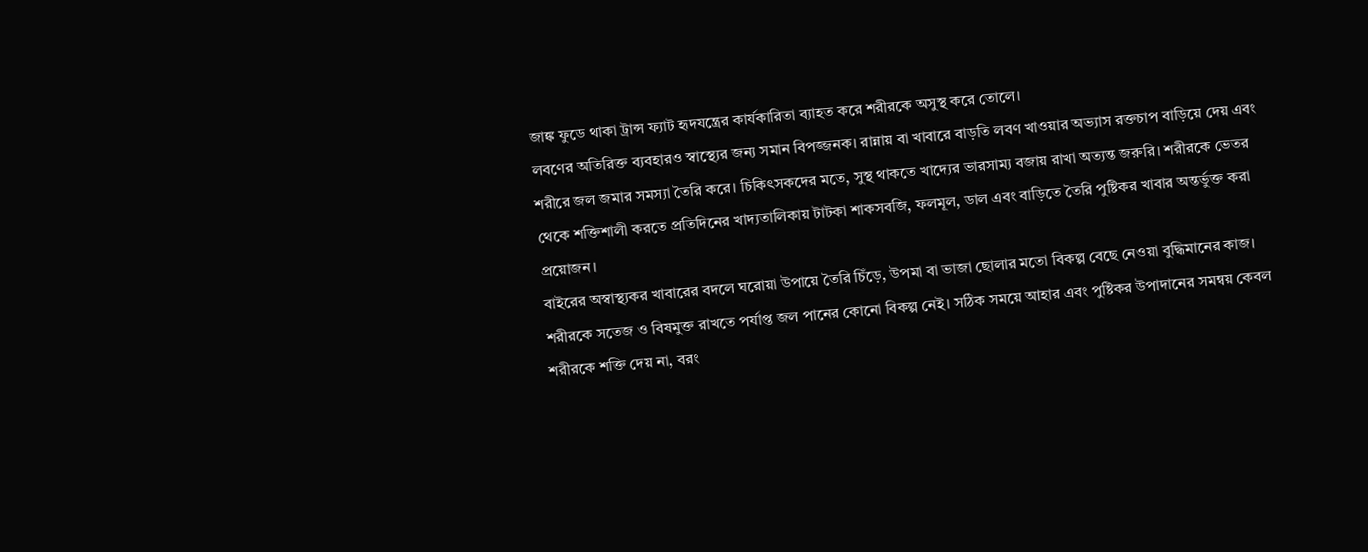জাঙ্ক ফুডে থাকা ট্রান্স ফ্যাট হৃদযন্ত্রের কার্যকারিতা ব্যাহত করে শরীরকে অসুস্থ করে তোলে।
লবণের অতিরিক্ত ব্যবহারও স্বাস্থ্যের জন্য সমান বিপজ্জনক। রান্নায় বা খাবারে বাড়তি লবণ খাওয়ার অভ্যাস রক্তচাপ বাড়িয়ে দেয় এবং শরীরে জল জমার সমস্যা তৈরি করে। চিকিৎসকদের মতে, সুস্থ থাকতে খাদ্যের ভারসাম্য বজায় রাখা অত্যন্ত জরুরি। শরীরকে ভেতর থেকে শক্তিশালী করতে প্রতিদিনের খাদ্যতালিকায় টাটকা শাকসবজি, ফলমূল, ডাল এবং বাড়িতে তৈরি পুষ্টিকর খাবার অন্তর্ভুক্ত করা প্রয়োজন।
বাইরের অস্বাস্থ্যকর খাবারের বদলে ঘরোয়া উপায়ে তৈরি চিঁড়ে, উপমা বা ভাজা ছোলার মতো বিকল্প বেছে নেওয়া বুদ্ধিমানের কাজ। শরীরকে সতেজ ও বিষমুক্ত রাখতে পর্যাপ্ত জল পানের কোনো বিকল্প নেই। সঠিক সময়ে আহার এবং পুষ্টিকর উপাদানের সমন্বয় কেবল শরীরকে শক্তি দেয় না, বরং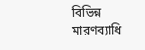বিভিন্ন মারণব্যাধি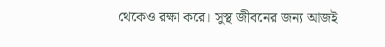থেকেও রক্ষা করে। সুস্থ জীবনের জন্য আজই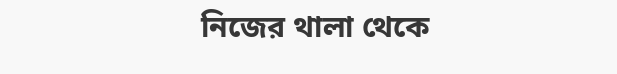নিজের থালা থেকে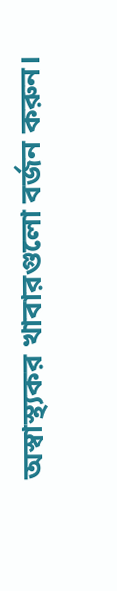অস্বাস্থ্যকর খাবারগুলো বর্জন করুন।